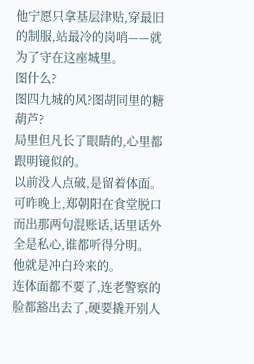他宁愿只拿基层津贴,穿最旧的制服,站最冷的岗哨——就为了守在这座城里。
图什么?
图四九城的风?图胡同里的糖葫芦?
局里但凡长了眼睛的,心里都跟明镜似的。
以前没人点破,是留着体面。
可昨晚上,郑朝阳在食堂脱口而出那两句混账话,话里话外全是私心,谁都听得分明。
他就是冲白玲来的。
连体面都不要了,连老警察的脸都豁出去了,硬要撬开别人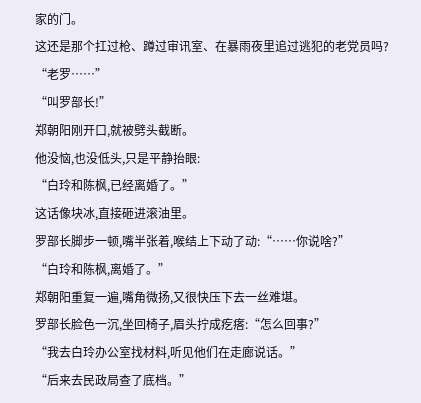家的门。
这还是那个扛过枪、蹲过审讯室、在暴雨夜里追过逃犯的老党员吗?
“老罗……”
“叫罗部长!”
郑朝阳刚开口,就被劈头截断。
他没恼,也没低头,只是平静抬眼:
“白玲和陈枫,已经离婚了。”
这话像块冰,直接砸进滚油里。
罗部长脚步一顿,嘴半张着,喉结上下动了动:“……你说啥?”
“白玲和陈枫,离婚了。”
郑朝阳重复一遍,嘴角微扬,又很快压下去一丝难堪。
罗部长脸色一沉,坐回椅子,眉头拧成疙瘩:“怎么回事?”
“我去白玲办公室找材料,听见他们在走廊说话。”
“后来去民政局查了底档。”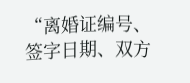“离婚证编号、签字日期、双方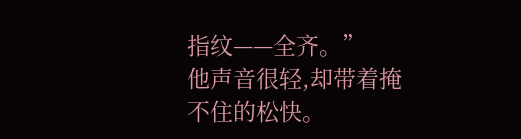指纹——全齐。”
他声音很轻,却带着掩不住的松快。